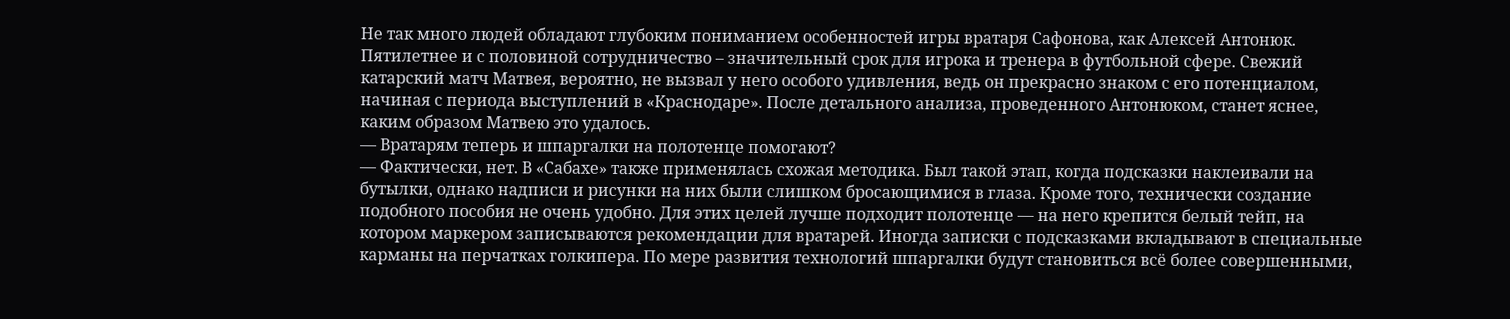Не так много людей обладают глубоким пониманием особенностей игры вратаря Сафонова, как Алексей Антонюк. Пятилетнее и с половиной сотрудничество – значительный срок для игрока и тренера в футбольной сфере. Свежий катарский матч Матвея, вероятно, не вызвал у него особого удивления, ведь он прекрасно знаком с его потенциалом, начиная с периода выступлений в «Краснодаре». После детального анализа, проведенного Антонюком, станет яснее, каким образом Матвею это удалось.
— Вратарям теперь и шпаргалки на полотенце помогают?
— Фактически, нет. В «Сабахе» также применялась схожая методика. Был такой этап, когда подсказки наклеивали на бутылки, однако надписи и рисунки на них были слишком бросающимися в глаза. Кроме того, технически создание подобного пособия не очень удобно. Для этих целей лучше подходит полотенце — на него крепится белый тейп, на котором маркером записываются рекомендации для вратарей. Иногда записки с подсказками вкладывают в специальные карманы на перчатках голкипера. По мере развития технологий шпаргалки будут становиться всё более совершенными,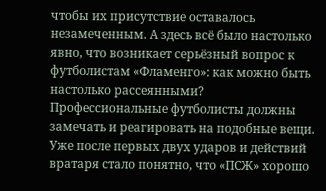чтобы их присутствие оставалось незамеченным. А здесь всё было настолько явно, что возникает серьёзный вопрос к футболистам «Фламенго»: как можно быть настолько рассеянными? Профессиональные футболисты должны замечать и реагировать на подобные вещи. Уже после первых двух ударов и действий вратаря стало понятно, что «ПСЖ» хорошо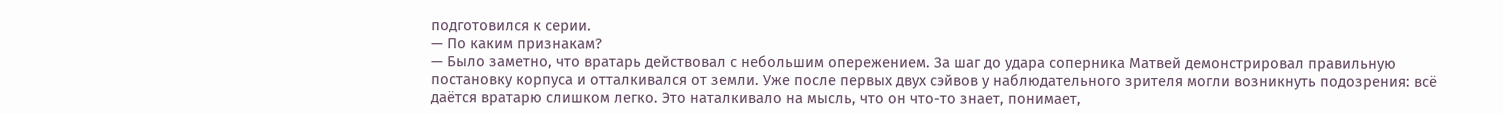подготовился к серии.
— По каким признакам?
— Было заметно, что вратарь действовал с небольшим опережением. За шаг до удара соперника Матвей демонстрировал правильную постановку корпуса и отталкивался от земли. Уже после первых двух сэйвов у наблюдательного зрителя могли возникнуть подозрения: всё даётся вратарю слишком легко. Это наталкивало на мысль, что он что-то знает, понимает,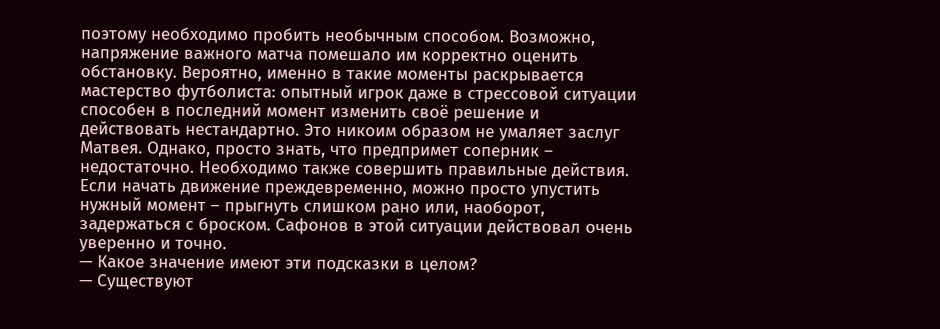поэтому необходимо пробить необычным способом. Возможно, напряжение важного матча помешало им корректно оценить обстановку. Вероятно, именно в такие моменты раскрывается мастерство футболиста: опытный игрок даже в стрессовой ситуации способен в последний момент изменить своё решение и действовать нестандартно. Это никоим образом не умаляет заслуг Матвея. Однако, просто знать, что предпримет соперник – недостаточно. Необходимо также совершить правильные действия. Если начать движение преждевременно, можно просто упустить нужный момент – прыгнуть слишком рано или, наоборот, задержаться с броском. Сафонов в этой ситуации действовал очень уверенно и точно.
— Какое значение имеют эти подсказки в целом?
— Существуют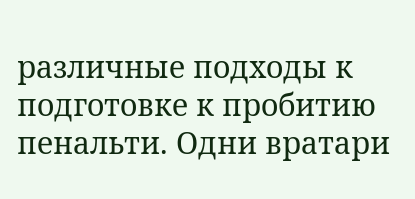различные подходы к подготовке к пробитию пенальти. Одни вратари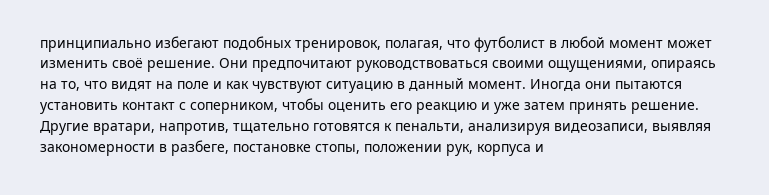принципиально избегают подобных тренировок, полагая, что футболист в любой момент может изменить своё решение. Они предпочитают руководствоваться своими ощущениями, опираясь на то, что видят на поле и как чувствуют ситуацию в данный момент. Иногда они пытаются установить контакт с соперником, чтобы оценить его реакцию и уже затем принять решение. Другие вратари, напротив, тщательно готовятся к пенальти, анализируя видеозаписи, выявляя закономерности в разбеге, постановке стопы, положении рук, корпуса и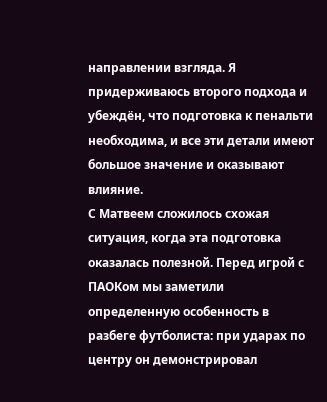направлении взгляда. Я придерживаюсь второго подхода и убеждён, что подготовка к пенальти необходима, и все эти детали имеют большое значение и оказывают влияние.
С Матвеем сложилось схожая ситуация, когда эта подготовка оказалась полезной. Перед игрой с ПАОКом мы заметили определенную особенность в разбеге футболиста: при ударах по центру он демонстрировал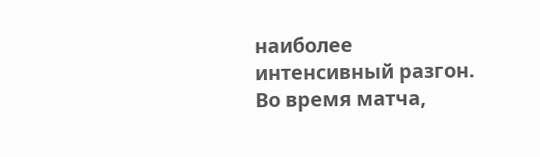наиболее интенсивный разгон. Во время матча,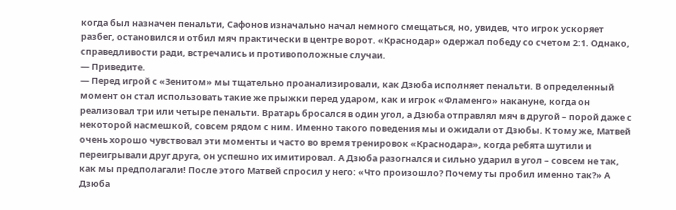когда был назначен пенальти, Сафонов изначально начал немного смещаться, но, увидев, что игрок ускоряет разбег, остановился и отбил мяч практически в центре ворот. «Краснодар» одержал победу со счетом 2:1. Однако, справедливости ради, встречались и противоположные случаи.
— Приведите.
— Перед игрой с «Зенитом» мы тщательно проанализировали, как Дзюба исполняет пенальти. В определенный момент он стал использовать такие же прыжки перед ударом, как и игрок «Фламенго» накануне, когда он реализовал три или четыре пенальти. Вратарь бросался в один угол, а Дзюба отправлял мяч в другой – порой даже с некоторой насмешкой, совсем рядом с ним. Именно такого поведения мы и ожидали от Дзюбы. К тому же, Матвей очень хорошо чувствовал эти моменты и часто во время тренировок «Краснодара», когда ребята шутили и переигрывали друг друга, он успешно их имитировал. А Дзюба разогнался и сильно ударил в угол – совсем не так, как мы предполагали! После этого Матвей спросил у него: «Что произошло? Почему ты пробил именно так?» А Дзюба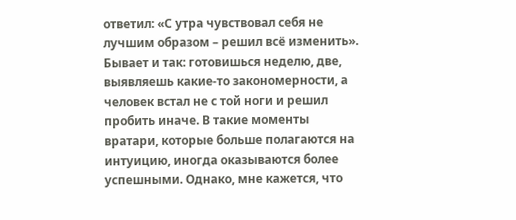ответил: «С утра чувствовал себя не лучшим образом – решил всё изменить». Бывает и так: готовишься неделю, две, выявляешь какие-то закономерности, а человек встал не с той ноги и решил пробить иначе. В такие моменты вратари, которые больше полагаются на интуицию, иногда оказываются более успешными. Однако, мне кажется, что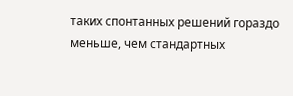таких спонтанных решений гораздо меньше, чем стандартных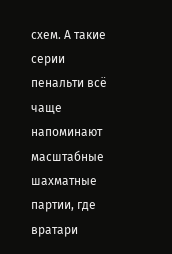схем. А такие серии пенальти всё чаще напоминают масштабные шахматные партии, где вратари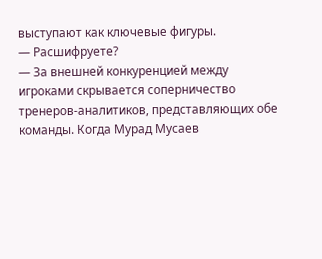выступают как ключевые фигуры.
— Расшифруете?
— За внешней конкуренцией между игроками скрывается соперничество тренеров-аналитиков, представляющих обе команды. Когда Мурад Мусаев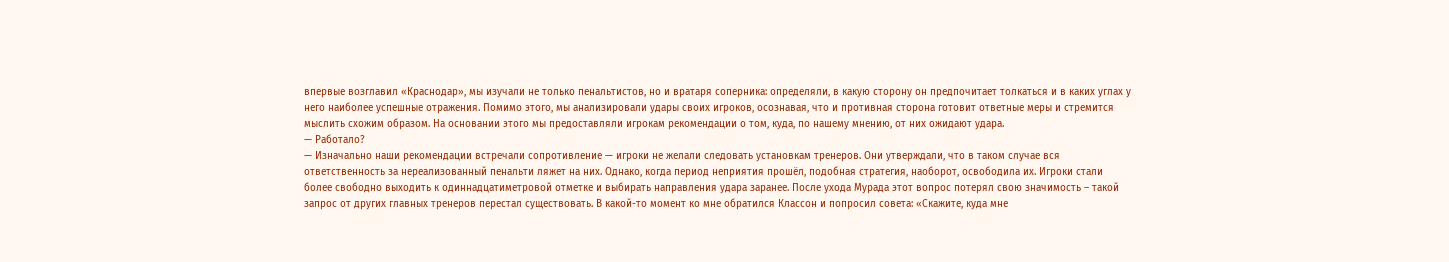впервые возглавил «Краснодар», мы изучали не только пенальтистов, но и вратаря соперника: определяли, в какую сторону он предпочитает толкаться и в каких углах у него наиболее успешные отражения. Помимо этого, мы анализировали удары своих игроков, осознавая, что и противная сторона готовит ответные меры и стремится мыслить схожим образом. На основании этого мы предоставляли игрокам рекомендации о том, куда, по нашему мнению, от них ожидают удара.
— Работало?
— Изначально наши рекомендации встречали сопротивление — игроки не желали следовать установкам тренеров. Они утверждали, что в таком случае вся ответственность за нереализованный пенальти ляжет на них. Однако, когда период неприятия прошёл, подобная стратегия, наоборот, освободила их. Игроки стали более свободно выходить к одиннадцатиметровой отметке и выбирать направления удара заранее. После ухода Мурада этот вопрос потерял свою значимость – такой запрос от других главных тренеров перестал существовать. В какой-то момент ко мне обратился Классон и попросил совета: «Скажите, куда мне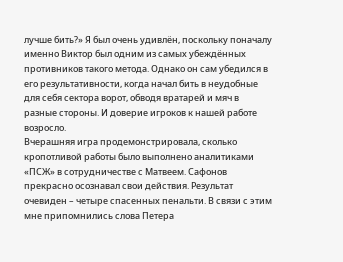лучше бить?» Я был очень удивлён, поскольку поначалу именно Виктор был одним из самых убеждённых противников такого метода. Однако он сам убедился в его результативности, когда начал бить в неудобные для себя сектора ворот, обводя вратарей и мяч в разные стороны. И доверие игроков к нашей работе возросло.
Вчерашняя игра продемонстрировала, сколько кропотливой работы было выполнено аналитиками «ПСЖ» в сотрудничестве с Матвеем. Сафонов прекрасно осознавал свои действия. Результат очевиден – четыре спасенных пенальти. В связи с этим мне припомнились слова Петера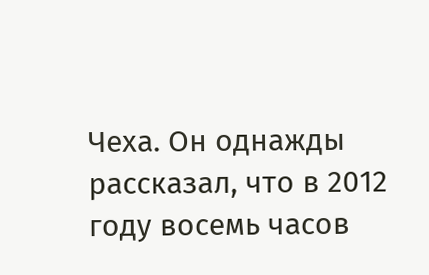Чеха. Он однажды рассказал, что в 2012 году восемь часов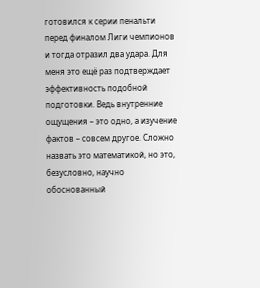готовился к серии пенальти перед финалом Лиги чемпионов и тогда отразил два удара. Для меня это ещё раз подтверждает эффективность подобной подготовки. Ведь внутренние ощущения – это одно, а изучение фактов – совсем другое. Сложно назвать это математикой, но это, безусловно, научно обоснованный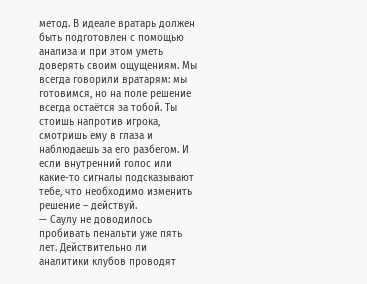метод. В идеале вратарь должен быть подготовлен с помощью анализа и при этом уметь доверять своим ощущениям. Мы всегда говорили вратарям: мы готовимся, но на поле решение всегда остаётся за тобой. Ты стоишь напротив игрока, смотришь ему в глаза и наблюдаешь за его разбегом. И если внутренний голос или какие-то сигналы подсказывают тебе, что необходимо изменить решение – действуй.
— Саулу не доводилось пробивать пенальти уже пять лет. Действительно ли аналитики клубов проводят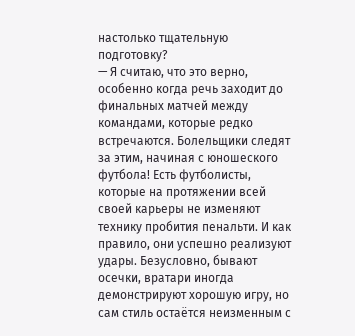настолько тщательную подготовку?
— Я считаю, что это верно, особенно когда речь заходит до финальных матчей между командами, которые редко встречаются. Болельщики следят за этим, начиная с юношеского футбола! Есть футболисты, которые на протяжении всей своей карьеры не изменяют технику пробития пенальти. И как правило, они успешно реализуют удары. Безусловно, бывают осечки, вратари иногда демонстрируют хорошую игру, но сам стиль остаётся неизменным с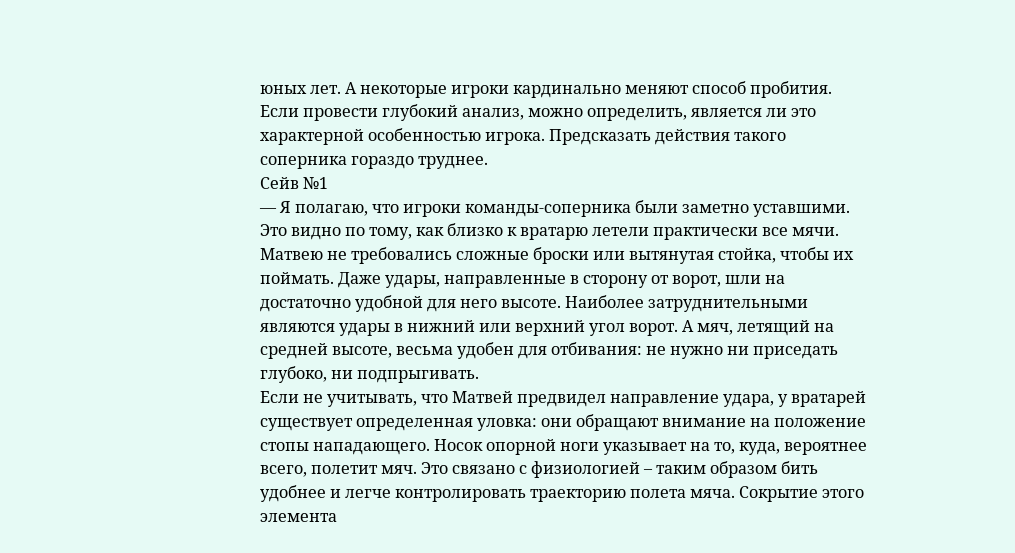юных лет. А некоторые игроки кардинально меняют способ пробития. Если провести глубокий анализ, можно определить, является ли это характерной особенностью игрока. Предсказать действия такого соперника гораздо труднее.
Сейв №1
— Я полагаю, что игроки команды-соперника были заметно уставшими. Это видно по тому, как близко к вратарю летели практически все мячи. Матвею не требовались сложные броски или вытянутая стойка, чтобы их поймать. Даже удары, направленные в сторону от ворот, шли на достаточно удобной для него высоте. Наиболее затруднительными являются удары в нижний или верхний угол ворот. А мяч, летящий на средней высоте, весьма удобен для отбивания: не нужно ни приседать глубоко, ни подпрыгивать.
Если не учитывать, что Матвей предвидел направление удара, у вратарей существует определенная уловка: они обращают внимание на положение стопы нападающего. Носок опорной ноги указывает на то, куда, вероятнее всего, полетит мяч. Это связано с физиологией – таким образом бить удобнее и легче контролировать траекторию полета мяча. Сокрытие этого элемента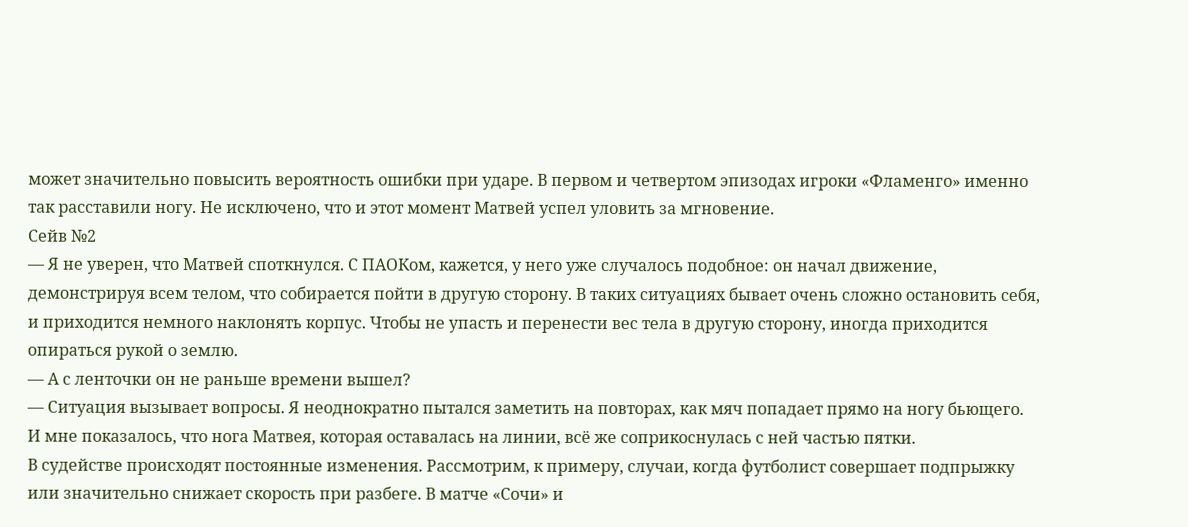может значительно повысить вероятность ошибки при ударе. В первом и четвертом эпизодах игроки «Фламенго» именно так расставили ногу. Не исключено, что и этот момент Матвей успел уловить за мгновение.
Сейв №2
— Я не уверен, что Матвей споткнулся. С ПАОКом, кажется, у него уже случалось подобное: он начал движение, демонстрируя всем телом, что собирается пойти в другую сторону. В таких ситуациях бывает очень сложно остановить себя, и приходится немного наклонять корпус. Чтобы не упасть и перенести вес тела в другую сторону, иногда приходится опираться рукой о землю.
— А с ленточки он не раньше времени вышел?
— Ситуация вызывает вопросы. Я неоднократно пытался заметить на повторах, как мяч попадает прямо на ногу бьющего. И мне показалось, что нога Матвея, которая оставалась на линии, всё же соприкоснулась с ней частью пятки.
В судействе происходят постоянные изменения. Рассмотрим, к примеру, случаи, когда футболист совершает подпрыжку или значительно снижает скорость при разбеге. В матче «Сочи» и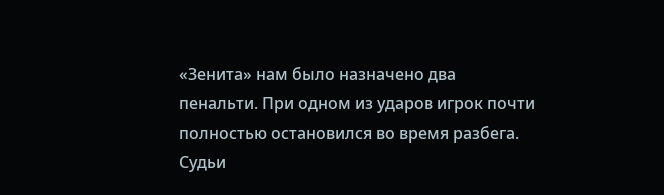«Зенита» нам было назначено два пенальти. При одном из ударов игрок почти полностью остановился во время разбега. Судьи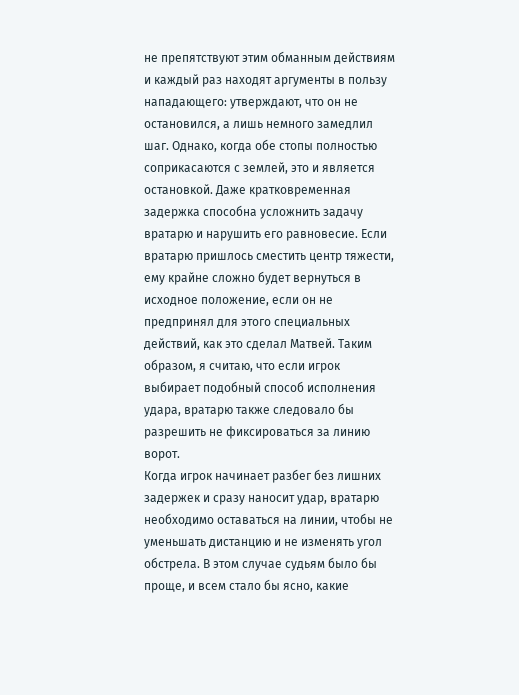не препятствуют этим обманным действиям и каждый раз находят аргументы в пользу нападающего: утверждают, что он не остановился, а лишь немного замедлил шаг. Однако, когда обе стопы полностью соприкасаются с землей, это и является остановкой. Даже кратковременная задержка способна усложнить задачу вратарю и нарушить его равновесие. Если вратарю пришлось сместить центр тяжести, ему крайне сложно будет вернуться в исходное положение, если он не предпринял для этого специальных действий, как это сделал Матвей. Таким образом, я считаю, что если игрок выбирает подобный способ исполнения удара, вратарю также следовало бы разрешить не фиксироваться за линию ворот.
Когда игрок начинает разбег без лишних задержек и сразу наносит удар, вратарю необходимо оставаться на линии, чтобы не уменьшать дистанцию и не изменять угол обстрела. В этом случае судьям было бы проще, и всем стало бы ясно, какие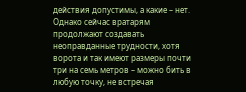действия допустимы, а какие – нет. Однако сейчас вратарям продолжают создавать неоправданные трудности, хотя ворота и так имеют размеры почти три на семь метров – можно бить в любую точку, не встречая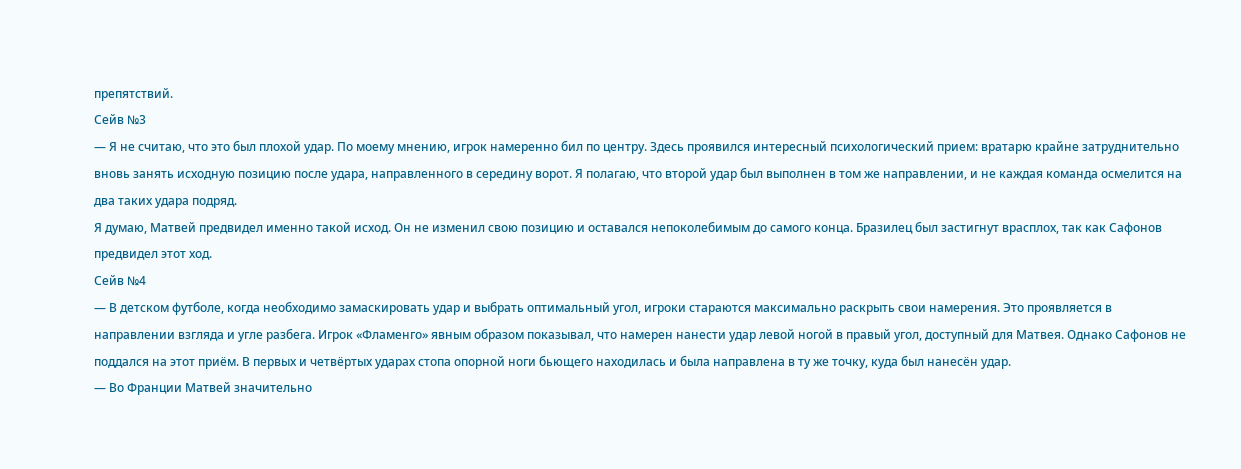препятствий.
Сейв №3
— Я не считаю, что это был плохой удар. По моему мнению, игрок намеренно бил по центру. Здесь проявился интересный психологический прием: вратарю крайне затруднительно вновь занять исходную позицию после удара, направленного в середину ворот. Я полагаю, что второй удар был выполнен в том же направлении, и не каждая команда осмелится на два таких удара подряд.
Я думаю, Матвей предвидел именно такой исход. Он не изменил свою позицию и оставался непоколебимым до самого конца. Бразилец был застигнут врасплох, так как Сафонов предвидел этот ход.
Сейв №4
— В детском футболе, когда необходимо замаскировать удар и выбрать оптимальный угол, игроки стараются максимально раскрыть свои намерения. Это проявляется в направлении взгляда и угле разбега. Игрок «Фламенго» явным образом показывал, что намерен нанести удар левой ногой в правый угол, доступный для Матвея. Однако Сафонов не поддался на этот приём. В первых и четвёртых ударах стопа опорной ноги бьющего находилась и была направлена в ту же точку, куда был нанесён удар.
— Во Франции Матвей значительно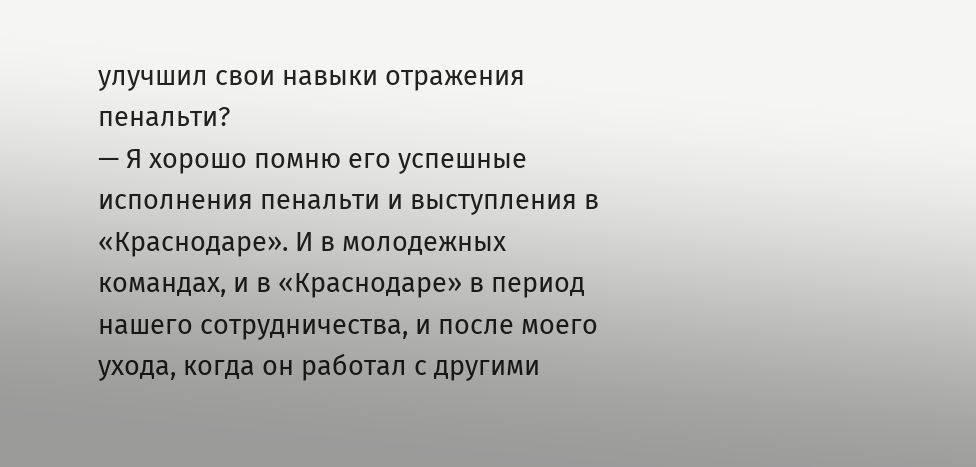улучшил свои навыки отражения пенальти?
— Я хорошо помню его успешные исполнения пенальти и выступления в «Краснодаре». И в молодежных командах, и в «Краснодаре» в период нашего сотрудничества, и после моего ухода, когда он работал с другими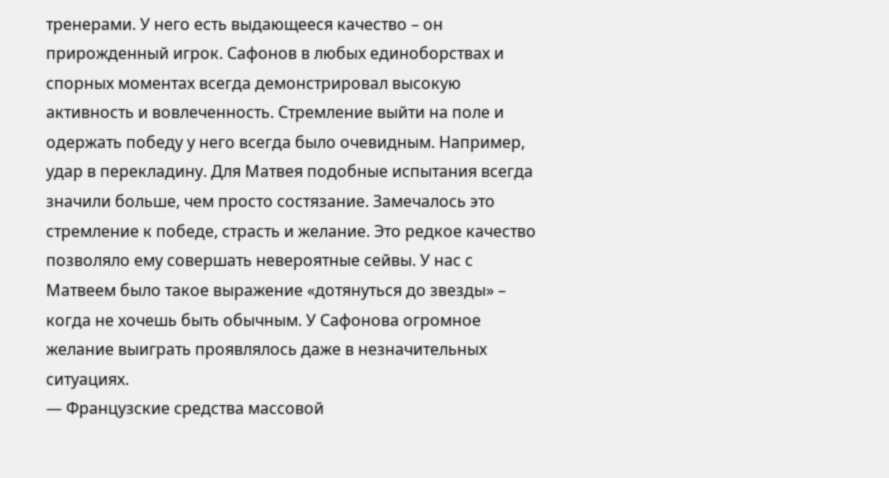тренерами. У него есть выдающееся качество – он прирожденный игрок. Сафонов в любых единоборствах и спорных моментах всегда демонстрировал высокую активность и вовлеченность. Стремление выйти на поле и одержать победу у него всегда было очевидным. Например, удар в перекладину. Для Матвея подобные испытания всегда значили больше, чем просто состязание. Замечалось это стремление к победе, страсть и желание. Это редкое качество позволяло ему совершать невероятные сейвы. У нас с Матвеем было такое выражение «дотянуться до звезды» – когда не хочешь быть обычным. У Сафонова огромное желание выиграть проявлялось даже в незначительных ситуациях.
— Французские средства массовой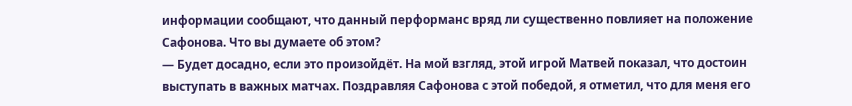информации сообщают, что данный перформанс вряд ли существенно повлияет на положение Сафонова. Что вы думаете об этом?
— Будет досадно, если это произойдёт. На мой взгляд, этой игрой Матвей показал, что достоин выступать в важных матчах. Поздравляя Сафонова с этой победой, я отметил, что для меня его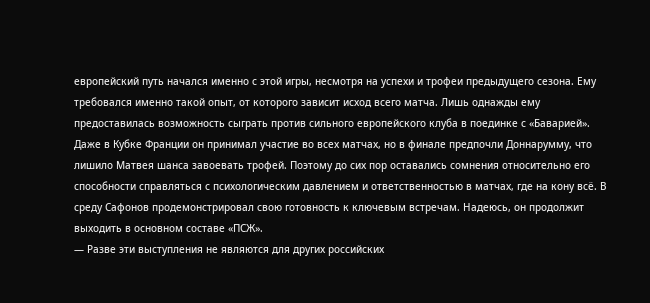европейский путь начался именно с этой игры, несмотря на успехи и трофеи предыдущего сезона. Ему требовался именно такой опыт, от которого зависит исход всего матча. Лишь однажды ему предоставилась возможность сыграть против сильного европейского клуба в поединке с «Баварией». Даже в Кубке Франции он принимал участие во всех матчах, но в финале предпочли Доннарумму, что лишило Матвея шанса завоевать трофей. Поэтому до сих пор оставались сомнения относительно его способности справляться с психологическим давлением и ответственностью в матчах, где на кону всё. В среду Сафонов продемонстрировал свою готовность к ключевым встречам. Надеюсь, он продолжит выходить в основном составе «ПСЖ».
— Разве эти выступления не являются для других российских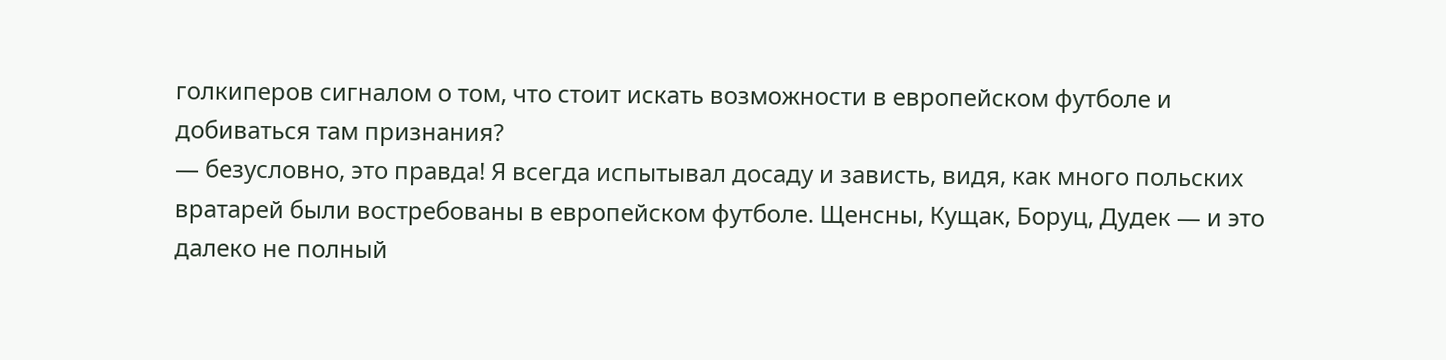голкиперов сигналом о том, что стоит искать возможности в европейском футболе и добиваться там признания?
— безусловно, это правда! Я всегда испытывал досаду и зависть, видя, как много польских вратарей были востребованы в европейском футболе. Щенсны, Кущак, Боруц, Дудек — и это далеко не полный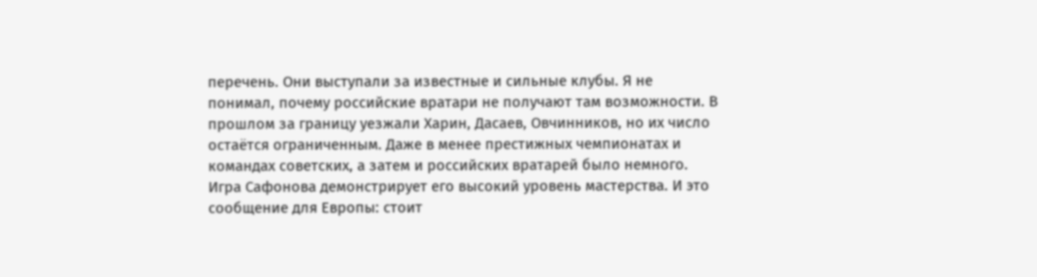перечень. Они выступали за известные и сильные клубы. Я не понимал, почему российские вратари не получают там возможности. В прошлом за границу уезжали Харин, Дасаев, Овчинников, но их число остаётся ограниченным. Даже в менее престижных чемпионатах и командах советских, а затем и российских вратарей было немного. Игра Сафонова демонстрирует его высокий уровень мастерства. И это сообщение для Европы: стоит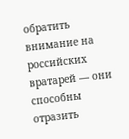обратить внимание на российских вратарей — они способны отразить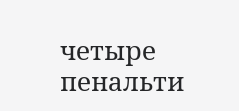четыре пенальти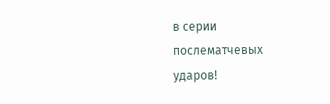в серии послематчевых ударов!